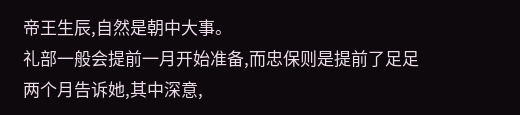帝王生辰,自然是朝中大事。
礼部一般会提前一月开始准备,而忠保则是提前了足足两个月告诉她,其中深意,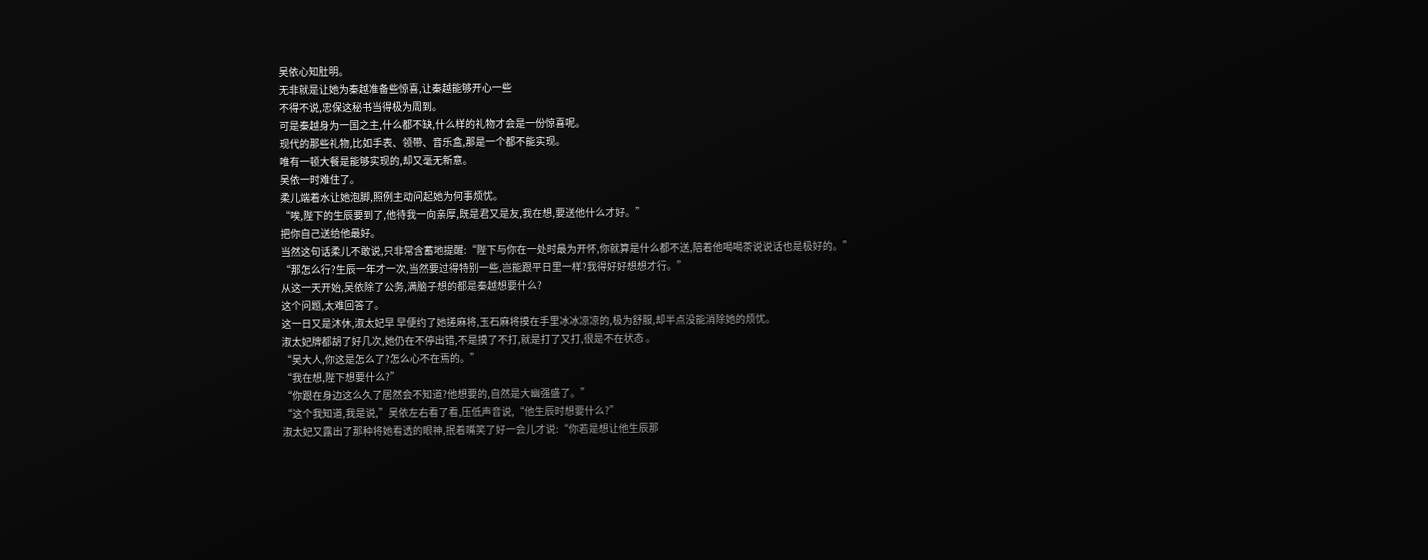吴依心知肚明。
无非就是让她为秦越准备些惊喜,让秦越能够开心一些
不得不说,忠保这秘书当得极为周到。
可是秦越身为一国之主,什么都不缺,什么样的礼物才会是一份惊喜呢。
现代的那些礼物,比如手表、领带、音乐盒,那是一个都不能实现。
唯有一顿大餐是能够实现的,却又毫无新意。
吴依一时难住了。
柔儿端着水让她泡脚,照例主动问起她为何事烦忧。
“唉,陛下的生辰要到了,他待我一向亲厚,既是君又是友,我在想,要送他什么才好。”
把你自己送给他最好。
当然这句话柔儿不敢说,只非常含蓄地提醒:“陛下与你在一处时最为开怀,你就算是什么都不送,陪着他喝喝茶说说话也是极好的。”
“那怎么行?生辰一年才一次,当然要过得特别一些,岂能跟平日里一样?我得好好想想才行。”
从这一天开始,吴依除了公务,满脑子想的都是秦越想要什么?
这个问题,太难回答了。
这一日又是沐休,淑太妃早 早便约了她搓麻将,玉石麻将摸在手里冰冰凉凉的,极为舒服,却半点没能消除她的烦忧。
淑太妃牌都胡了好几次,她仍在不停出错,不是摸了不打,就是打了又打,很是不在状态 。
“吴大人,你这是怎么了?怎么心不在焉的。”
“我在想,陛下想要什么?”
“你跟在身边这么久了居然会不知道?他想要的,自然是大幽强盛了。”
“这个我知道,我是说,”吴依左右看了看,压低声音说,“他生辰时想要什么?”
淑太妃又露出了那种将她看透的眼神,抿着嘴笑了好一会儿才说:“你若是想让他生辰那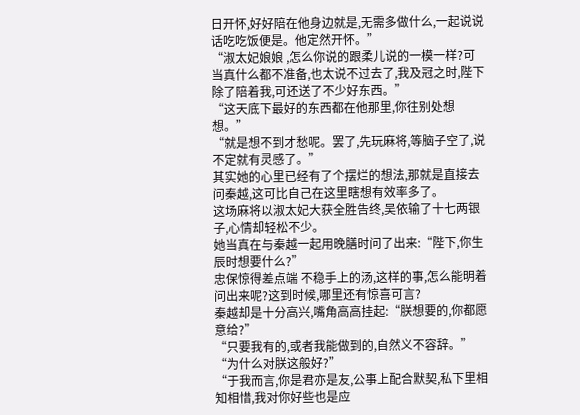日开怀,好好陪在他身边就是,无需多做什么,一起说说话吃吃饭便是。他定然开怀。”
“淑太妃娘娘 ,怎么你说的跟柔儿说的一模一样?可当真什么都不准备,也太说不过去了,我及冠之时,陛下除了陪着我,可还送了不少好东西。”
“这天底下最好的东西都在他那里,你往别处想想。”
“就是想不到才愁呢。罢了,先玩麻将,等脑子空了,说不定就有灵感了。”
其实她的心里已经有了个摆烂的想法,那就是直接去问秦越,这可比自己在这里瞎想有效率多了。
这场麻将以淑太妃大获全胜告终,吴依输了十七两银子,心情却轻松不少。
她当真在与秦越一起用晚膳时问了出来:“陛下,你生辰时想要什么?”
忠保惊得差点端 不稳手上的汤,这样的事,怎么能明着问出来呢?这到时候,哪里还有惊喜可言?
秦越却是十分高兴,嘴角高高挂起:“朕想要的,你都愿意给?”
“只要我有的,或者我能做到的,自然义不容辞。”
“为什么对朕这般好?”
“于我而言,你是君亦是友,公事上配合默契,私下里相知相惜,我对你好些也是应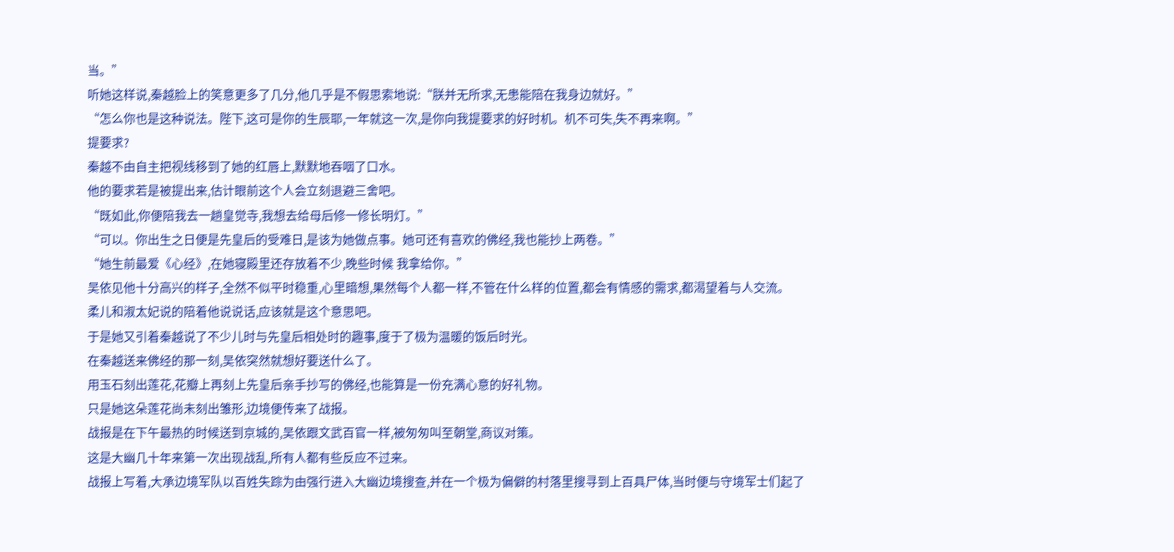当。”
听她这样说,秦越脸上的笑意更多了几分,他几乎是不假思索地说:“朕并无所求,无患能陪在我身边就好。”
“怎么你也是这种说法。陛下,这可是你的生辰耶,一年就这一次,是你向我提要求的好时机。机不可失,失不再来啊。”
提要求?
秦越不由自主把视线移到了她的红唇上,默默地吞咽了口水。
他的要求若是被提出来,估计眼前这个人会立刻退避三舍吧。
“既如此,你便陪我去一趟皇觉寺,我想去给母后修一修长明灯。”
“可以。你出生之日便是先皇后的受难日,是该为她做点事。她可还有喜欢的佛经,我也能抄上两卷。”
“她生前最爱《心经》,在她寝殿里还存放着不少,晚些时候 我拿给你。”
吴依见他十分高兴的样子,全然不似平时稳重,心里暗想,果然每个人都一样,不管在什么样的位置,都会有情感的需求,都渴望着与人交流。
柔儿和淑太妃说的陪着他说说话,应该就是这个意思吧。
于是她又引着秦越说了不少儿时与先皇后相处时的趣事,度于了极为温暖的饭后时光。
在秦越送来佛经的那一刻,吴依突然就想好要送什么了。
用玉石刻出莲花,花瓣上再刻上先皇后亲手抄写的佛经,也能算是一份充满心意的好礼物。
只是她这朵莲花尚未刻出雏形,边境便传来了战报。
战报是在下午最热的时候送到京城的,吴依跟文武百官一样,被匆匆叫至朝堂,商议对策。
这是大幽几十年来第一次出现战乱,所有人都有些反应不过来。
战报上写着,大承边境军队以百姓失踪为由强行进入大幽边境搜查,并在一个极为偏僻的村落里搜寻到上百具尸体,当时便与守境军士们起了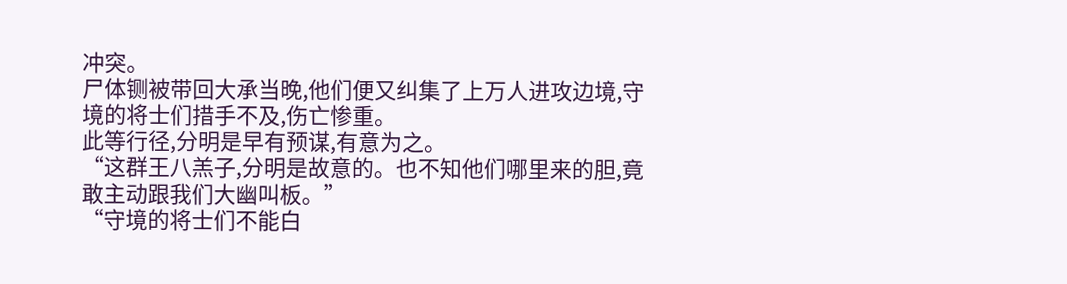冲突。
尸体铡被带回大承当晚,他们便又纠集了上万人进攻边境,守境的将士们措手不及,伤亡惨重。
此等行径,分明是早有预谋,有意为之。
“这群王八羔子,分明是故意的。也不知他们哪里来的胆,竟敢主动跟我们大幽叫板。”
“守境的将士们不能白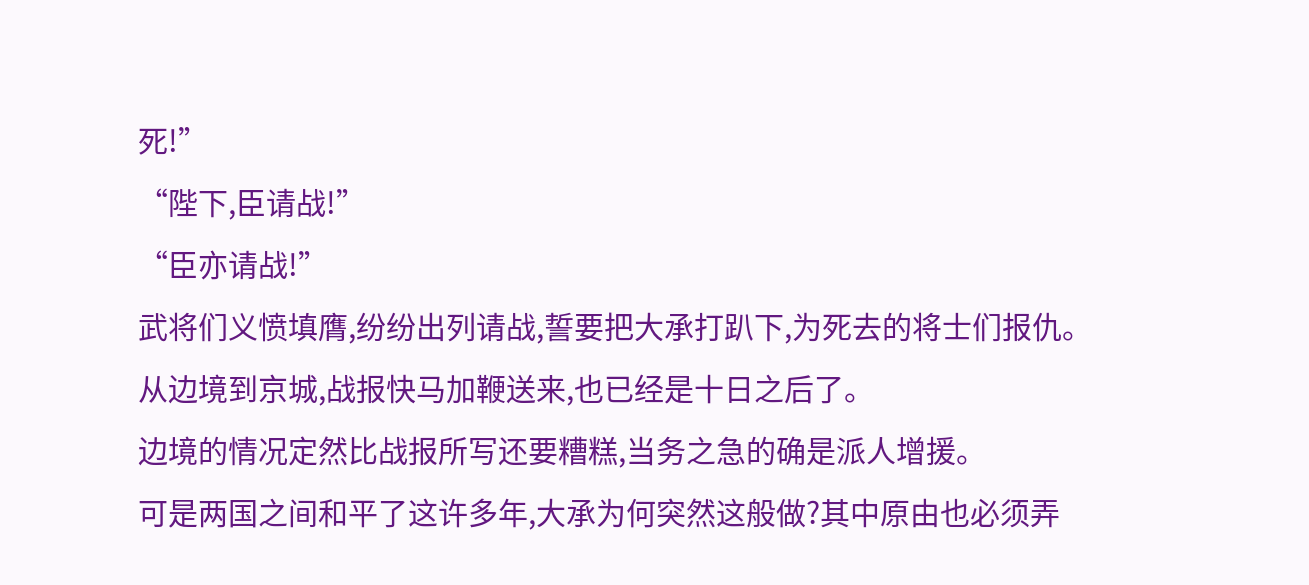死!”
“陛下,臣请战!”
“臣亦请战!”
武将们义愤填膺,纷纷出列请战,誓要把大承打趴下,为死去的将士们报仇。
从边境到京城,战报快马加鞭送来,也已经是十日之后了。
边境的情况定然比战报所写还要糟糕,当务之急的确是派人增援。
可是两国之间和平了这许多年,大承为何突然这般做?其中原由也必须弄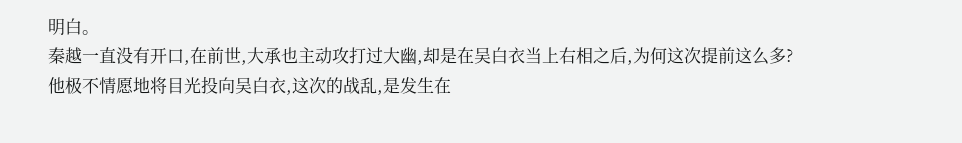明白。
秦越一直没有开口,在前世,大承也主动攻打过大幽,却是在吴白衣当上右相之后,为何这次提前这么多?
他极不情愿地将目光投向吴白衣,这次的战乱,是发生在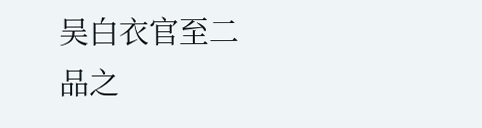吴白衣官至二品之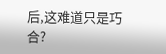后,这难道只是巧合?